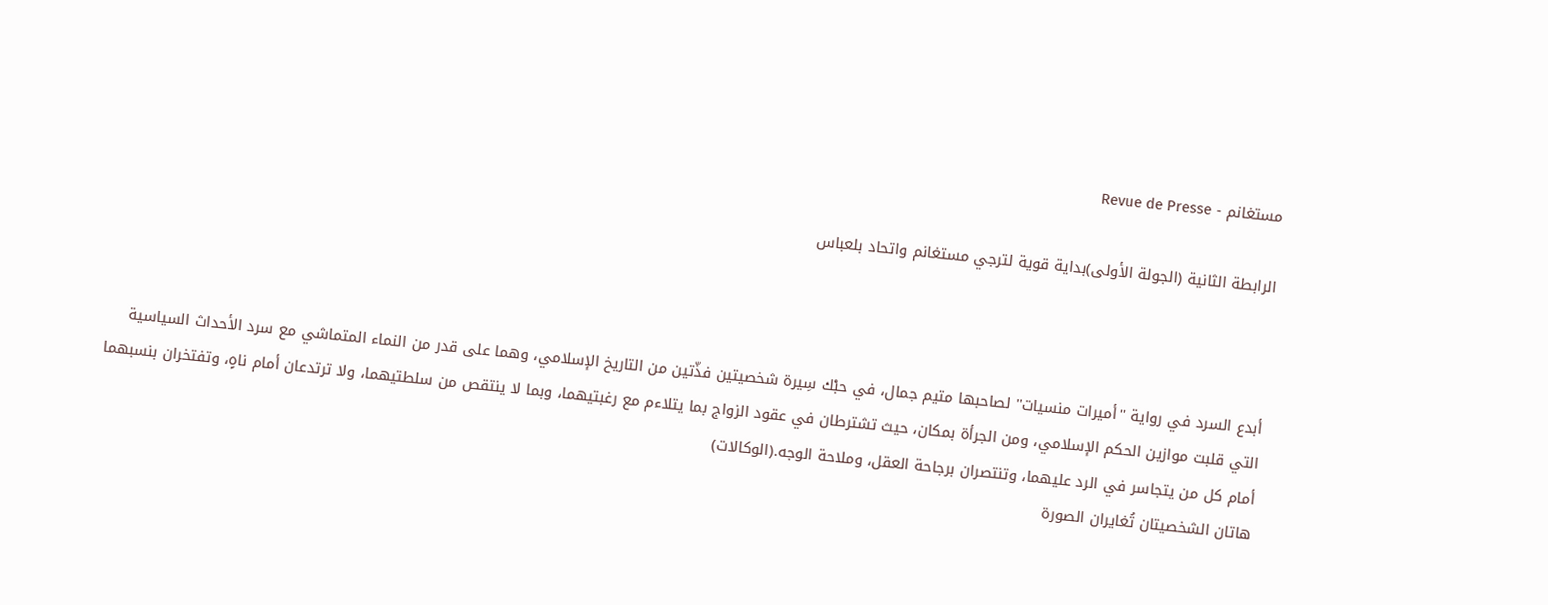مستغانم - Revue de Presse

الرابطة الثانية (الجولة الأولى)بداية قوية لترجي مستغانم واتحاد بلعباس



أبدع السرد في رواية ''أميرات منسيات'' لصاحبها متيم جمال، في حبْك سِيرة شخصيتين فذّتين من التاريخ الإسلامي، وهما على قدر من النماء المتماشي مع سرد الأحداث السياسية التي قلبت موازين الحكم الإسلامي، ومن الجرأة بمكان، حيث تشترطان في عقود الزواج بما يتلاءم مع رغبتيهما، وبما لا ينتقص من سلطتيهما، ولا ترتدعان أمام ناهٍ، وتفتخران بنسبهما أمام كل من يتجاسر في الرد عليهما، وتنتصران برجاحة العقل، وملاحة الوجه.(الوكالات)
هاتان الشخصيتان تُغايران الصورة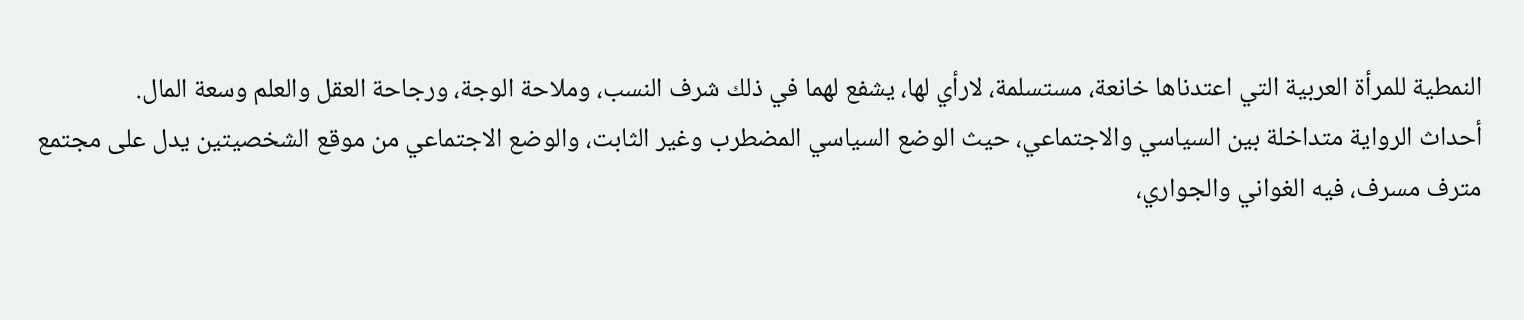النمطية للمرأة العربية التي اعتدناها خانعة، مستسلمة، لارأي لها، يشفع لهما في ذلك شرف النسب، وملاحة الوجة، ورجاحة العقل والعلم وسعة المال.
أحداث الرواية متداخلة بين السياسي والاجتماعي، حيث الوضع السياسي المضطرب وغير الثابت، والوضع الاجتماعي من موقع الشخصيتين يدل على مجتمع مترف مسرف، فيه الغواني والجواري،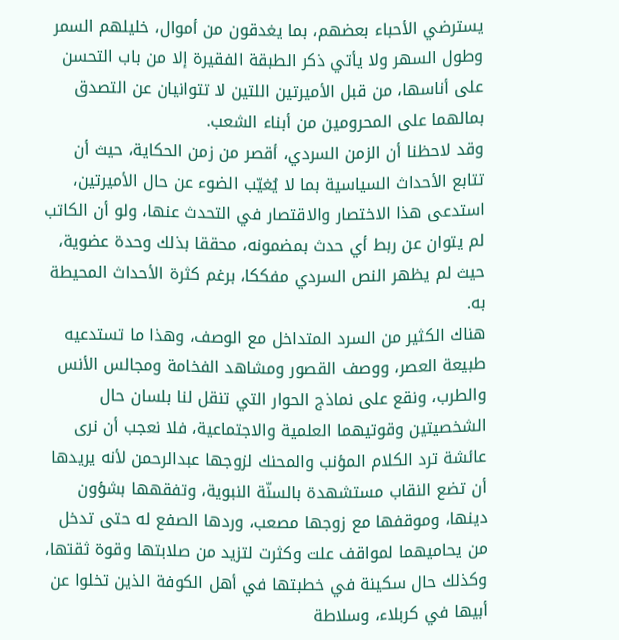يسترضي الأحباء بعضهم، بما يغدقون من أموال، خليلهم السمر وطول السهر ولا يأتي ذكر الطبقة الفقيرة إلا من باب التحسن على أناسها، من قبل الأميرتين اللتين لا تتوانيان عن التصدق بمالهما على المحرومين من أبناء الشعب.
وقد لاحظنا أن الزمن السردي، أقصر من زمن الحكاية، حيث أن تتابع الأحداث السياسية بما لا يُغيّب الضوء عن حال الأميرتين، استدعى هذا الاختصار والاقتصار في التحدث عنها، ولو أن الكاتب لم يتوان عن ربط أي حدث بمضمونه، محققا بذلك وحدة عضوية، حيث لم يظهر النص السردي مفككا، برغم كثرة الأحداث المحيطة به.
هناك الكثير من السرد المتداخل مع الوصف، وهذا ما تستدعيه طبيعة العصر، ووصف القصور ومشاهد الفخامة ومجالس الأنس والطرب، ونقع على نماذج الحوار التي تنقل لنا بلسان حال الشخصيتين وقوتيهما العلمية والاجتماعية، فلا نعجب أن نرى عائشة ترد الكلام المؤنب والمحنك لزوجها عبدالرحمن لأنه يريدها أن تضع النقاب مستشهدة بالسنّة النبوية، وتفقهها بشؤون دينها، وموقفها مع زوجها مصعب، وردها الصفع له حتى تدخل من يحاميهما لمواقف علت وكثرت لتزيد من صلابتها وقوة ثقتها، وكذلك حال سكينة في خطبتها في أهل الكوفة الذين تخلوا عن أبيها في كربلاء، وسلاطة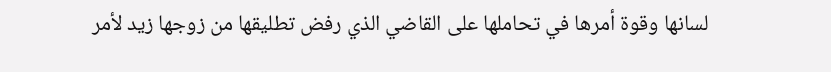لسانها وقوة أمرها في تحاملها على القاضي الذي رفض تطليقها من زوجها زيد لأمر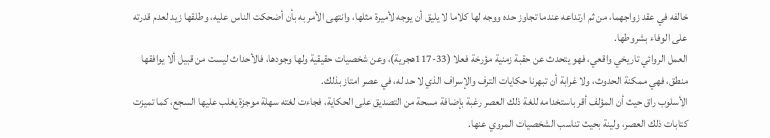خالفه في عقد زواجهما، من ثم ارتداعه عندما تجاوز حده ووجه لها كلاما لا يليق أن يوجه لأميرة مثلها، وانتهى الأمر به بأن أضحكت الناس عليه، وطلقها زيد لعدم قدرته على الوفاء بشروطها.
العمل الروائي تاريخي واقعي، فهو يتحدث عن حقبة زمنية مؤرخة فعلا (33-117هجرية)، وعن شخصيات حقيقية ولها وجودها، فالأحداث ليست من قبيل ألا يوافقها منطق، فهي ممكنة الحدوث، ولا غرابة أن تبهرنا حكايات الترف والإسراف الذي لا حد له، في عصر امتاز بذلك.
الأسلوب راق حيث أن المؤلف أقر باستخدامه للغة ذلك العصر رغبة بإضافة مسحة من التصديق على الحكاية، فجاءت لغته سهلة موجزة يغلب عليها السجع، كما تميزت كتابات ذلك العصر، ولينة بحيث تناسب الشخصيات المروي عنها.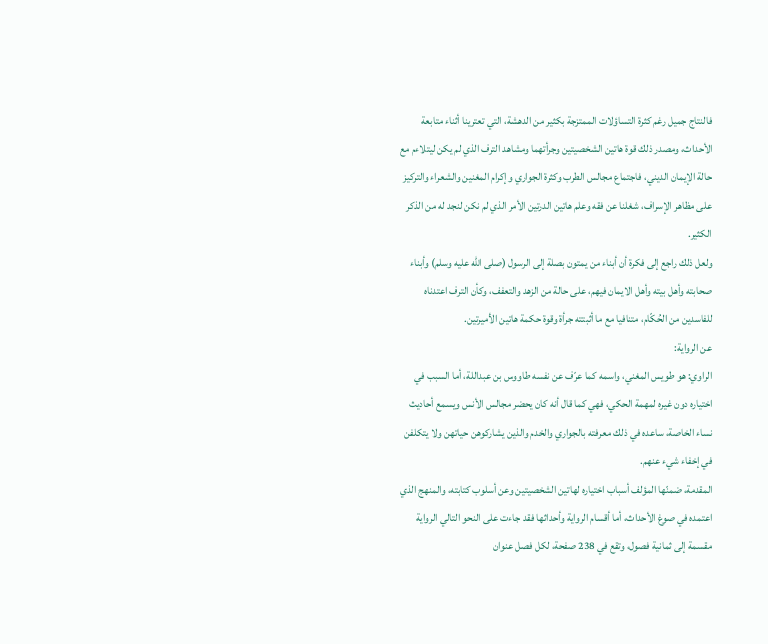فالنتاج جميل رغم كثرة التساؤلات الممتزجة بكثير من الدهشة، التي تعترينا أثناء متابعة الأحداث، ومصدر ذلك قوة هاتين الشخصيتين وجرأتهما ومشاهد الترف الذي لم يكن ليتلاءم مع حالة الإيمان الديني، فاجتماع مجالس الطرب وكثرة الجواري وإكرام المغنين والشعراء والتركيز على مظاهر الإسراف، شغلنا عن فقه وعلم هاتين الدرتين الأمر الذي لم نكن لنجد له من الذكر الكثير.
ولعل ذلك راجع إلى فكرة أن أبناء من يمتون بصلة إلى الرسول (صلى الله عليه وسلم) وأبناء صحابته وأهل بيته وأهل الايمان فيهم، على حالة من الزهد والتعفف، وكأن الترف اعتدناه للفاسدين من الحُكّام، متنافيا مع ما أثبتته جرأة وقوة حكمة هاتين الأميرتين.
عن الرواية:
الراوي: هو طويس المغني، واسمه كما عرّف عن نفسه طاووس بن عبداللة، أما السبب في اختياره دون غيره لمهمة الحكي، فهي كما قال أنه كان يحضر مجالس الأنس ويسمع أحاديث نساء الخاصة، ساعده في ذلك معرفته بالجواري والخدم والذين يشاركوهن حياتهن ولا يتكلفن في إخفاء شيء عنهم.
المقدمة، ضمنّها المؤلف أسباب اختياره لهاتين الشخصيتين وعن أسلوب كتابته، والمنهج الذي اعتمده في صوغ الأحداث، أما أقسام الرواية وأحداثها فقد جاءت على النحو التالي الرواية مقسمة إلى ثمانية فصول، وتقع في 238 صفحة، لكل فصل عنوان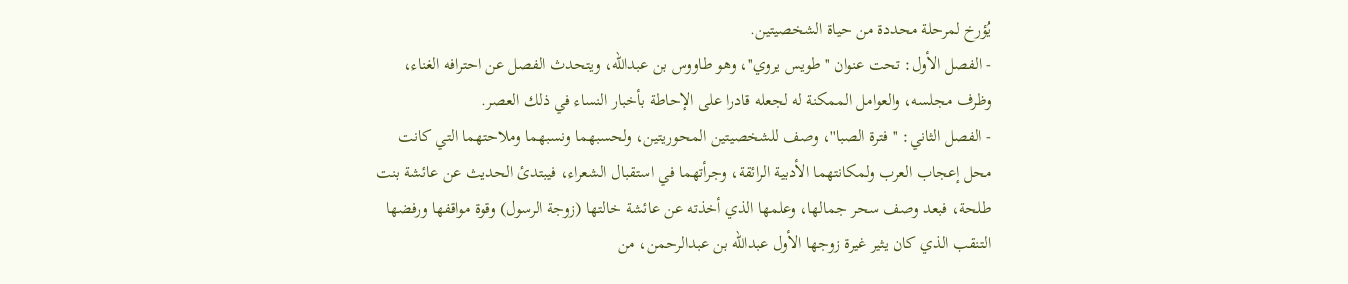يُؤرخ لمرحلة محددة من حياة الشخصيتين.
- الفصل الأول: تحت عنوان ''طويس يروي''، وهو طاووس بن عبدالله، ويتحدث الفصل عن احترافه الغناء، وظرف مجلسه، والعوامل الممكنة له لجعله قادرا على الإحاطة بأخبار النساء في ذلك العصر.
- الفصل الثاني: ''فترة الصبا''، وصف للشخصيتين المحوريتين، ولحسبهما ونسبهما وملاحتهما التي كانت محل إعجاب العرب ولمكانتهما الأدبية الرائقة، وجرأتهما في استقبال الشعراء، فيبتدئ الحديث عن عائشة بنت طلحة، فبعد وصف سحر جمالها، وعلمها الذي أخذته عن عائشة خالتها (زوجة الرسول) وقوة مواقفها ورفضها التنقب الذي كان يثير غيرة زوجها الأول عبدالله بن عبدالرحمن، من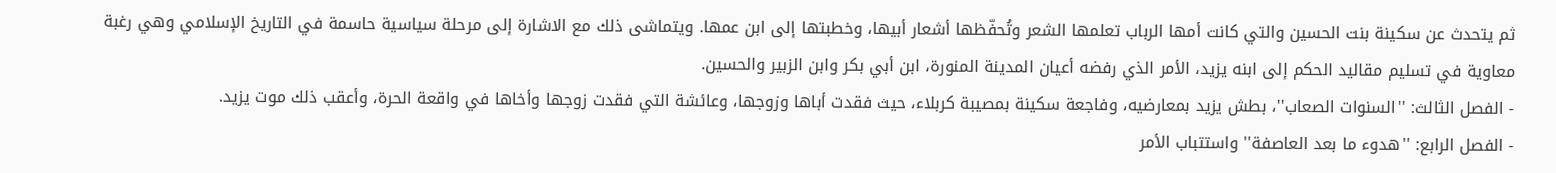ثم يتحدث عن سكينة بنت الحسين والتي كانت أمها الرباب تعلمها الشعر وتُحفّظها أشعار أبيها، وخطبتها إلى ابن عمها. ويتماشى ذلك مع الاشارة إلى مرحلة سياسية حاسمة في التاريخ الإسلامي وهي رغبة معاوية في تسليم مقاليد الحكم إلى ابنه يزيد، الأمر الذي رفضه أعيان المدينة المنورة، ابن أبي بكر وابن الزبير والحسين.
- الفصل الثالث: ''السنوات الصعاب''، بطش يزيد بمعارضيه، وفاجعة سكينة بمصيبة كربلاء، حيث فقدت أباها وزوجها، وعائشة التي فقدت زوجها وأخاها في واقعة الحرة، وأعقب ذلك موت يزيد.
- الفصل الرابع: ''هدوء ما بعد العاصفة'' واستتباب الأمر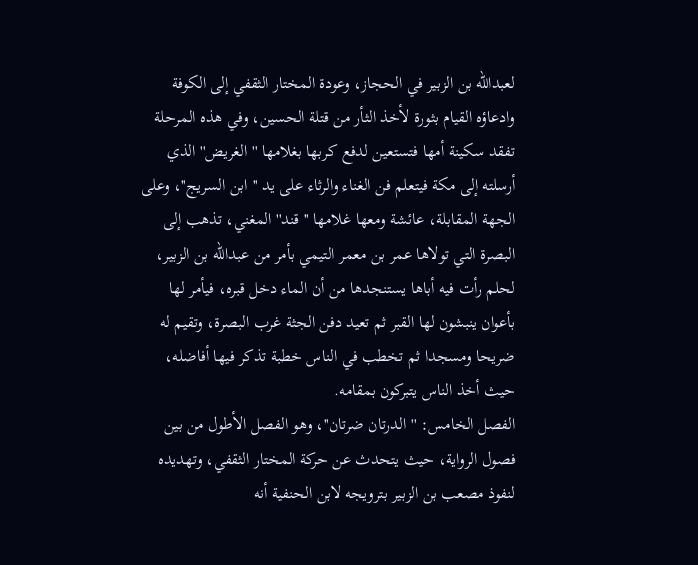لعبدالله بن الزبير في الحجاز، وعودة المختار الثقفي إلى الكوفة وادعاؤه القيام بثورة لأخذ الثأر من قتلة الحسين، وفي هذه المرحلة تفقد سكينة أمها فتستعين لدفع كربها بغلامها ''الغريض'' الذي أرسلته إلى مكة فيتعلم فن الغناء والرثاء على يد ''ابن السريج''، وعلى الجهة المقابلة، عائشة ومعها غلامها ''قند'' المغني، تذهب إلى البصرة التي تولاها عمر بن معمر التيمي بأمر من عبدالله بن الزبير، لحلم رأت فيه أباها يستنجدها من أن الماء دخل قبره، فيأمر لها بأعوان ينبشون لها القبر ثم تعيد دفن الجثة غرب البصرة، وتقيم له ضريحا ومسجدا ثم تخطب في الناس خطبة تذكر فيها أفاضله، حيث أخذ الناس يتبركون بمقامه.
الفصل الخامس: ''الدرتان ضرتان''، وهو الفصل الأطول من بين فصول الرواية، حيث يتحدث عن حركة المختار الثقفي، وتهديده لنفوذ مصعب بن الزبير بترويجه لابن الحنفية أنه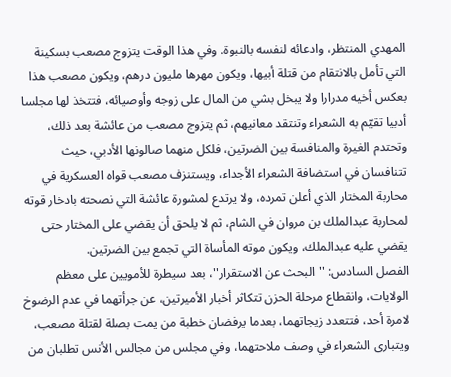المهدي المنتظر، وادعائه لنفسه بالنبوة. وفي هذا الوقت يتزوج مصعب بسكينة التي تأمل بالانتقام من قتلة أبيها، ويكون مهرها مليون درهم، ويكون مصعب هذا بعكس أخيه مدرارا ولا يبخل بشي من المال على زوجه وأوصيائه، فتتخذ لها مجلسا أدبيا تقيّم به الشعراء وتنتقد معانيهم، ثم يتزوج مصعب من عائشة بعد ذلك، وتحتدم الغيرة والمنافسة بين الضرتين، فلكل منهما صالونها الأدبي، حيث تتنافسان في استضافة الشعراء الأجداء، ويستنزف مصعب قواه العسكرية في محاربة المختار الذي أعلن تمرده، ولا يرتدع لمشورة عائشة التي نصحته بادخار قوته لمحاربة عبدالملك بن مروان في الشام، ثم لا يلحق أن يقضي على المختار حتى يقضي عليه عبدالملك، ويكون موته المأساة التي تجمع بين الضرتين.
الفصل السادس: ''البحث عن الاستقرار''، بعد سيطرة للأمويين على معظم الولايات، وانقطاع مرحلة الحزن تتكاثر أخبار الأميرتين، عن جرأتهما في عدم الرضوخ لامرة أحد، فتتعدد زيجاتهما، بعدما يرفضان خطبة من يمت بصلة لقتلة مصعب، ويتبارى الشعراء في وصف ملاحتهما، وفي مجلس من مجالس الأنس تطلبان من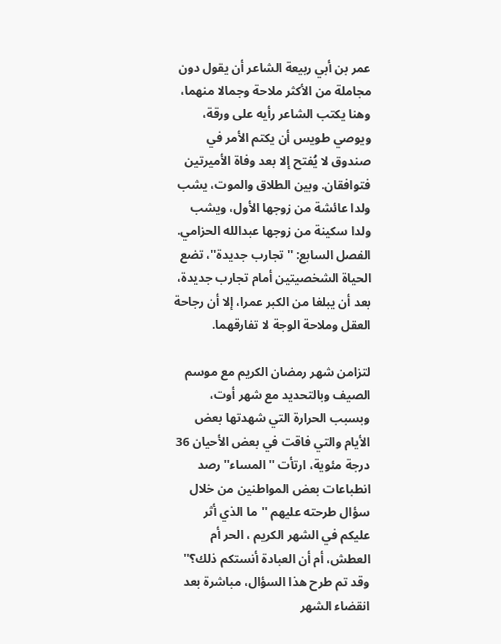عمر بن أبي ربيعة الشاعر أن يقول دون مجاملة من الأكثر ملاحة وجمالا منهما، وهنا يكتب الشاعر رأيه على ورقة، ويوصي طويس أن يكتم الأمر في صندوق لا يُفتح إلا بعد وفاة الأميرتين فتوافقان. وبين الطلاق والموت، يشب ولدا عائشة من زوجها الأول، ويشب ولدا سكينة من زوجها عبدالله الحزامي.
الفصل السابع: ''تجارب جديدة''، تضع الحياة الشخصيتين أمام تجارب جديدة، بعد أن يبلغا من الكبر عمرا، إلا أن رجاحة العقل وملاحة الوجة لا تفارقهما.

لتزامن شهر رمضان الكريم مع موسم الصيف وبالتحديد مع شهر أوت، وبسبب الحرارة التي شهدتها بعض الأيام والتي فاقت في بعض الأحيان 36 درجة مئوية، ارتأت ''المساء'' رصد انطباعات بعض المواطنين من خلال سؤال طرحته عليهم ''ما الذي أثر عليكم في الشهر الكريم ، الحر أم العطش، أم أن العبادة أنستكم ذلك؟''
وقد تم طرح هذا السؤال، مباشرة بعد انقضاء الشهر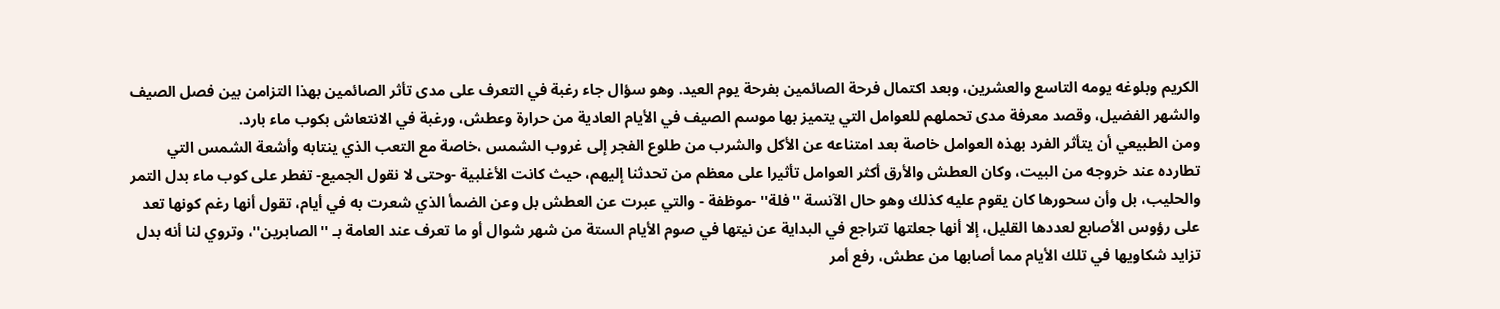الكريم وبلوغه يومه التاسع والعشرين، وبعد اكتمال فرحة الصائمين بفرحة يوم العيد. وهو سؤال جاء رغبة في التعرف على مدى تأثر الصائمين بهذا التزامن بين فصل الصيف والشهر الفضيل، وقصد معرفة مدى تحملهم للعوامل التي يتميز بها موسم الصيف في الأيام العادية من حرارة وعطش، ورغبة في الانتعاش بكوب ماء بارد.
ومن الطبيعي أن يتأثر الفرد بهذه العوامل خاصة بعد امتناعه عن الأكل والشرب من طلوع الفجر إلى غروب الشمس ،خاصة مع التعب الذي ينتابه وأشعة الشمس التي تطارده عند خروجه من البيت، وكان العطش والأرق أكثر العوامل تأثيرا على معظم من تحدثنا إليهم، حيث كانت الأغلبية -وحتى لا نقول الجميع- تفطر على كوب ماء بدل التمر والحليب، بل وأن سحورها كان يقوم عليه كذلك وهو حال الآنسة ''فلة'' -موظفة - والتي عبرت عن العطش بل وعن الضمأ الذي شعرت به في أيام، تقول أنها رغم كونها تعد على رؤوس الأصابع لعددها القليل، إلا أنها جعلتها تتراجع في البداية عن نيتها في صوم الأيام الستة من شهر شوال أو ما تعرف عند العامة بـ ''الصابرين''، وتروي لنا أنه بدل تزايد شكاويها في تلك الأيام مما أصابها من عطش، رفع أمر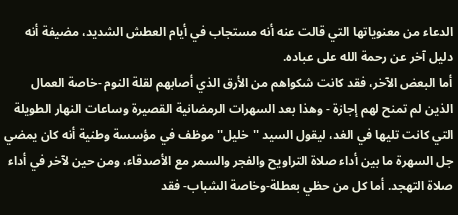الدعاء من معنوياتها التي قالت عنه أنه مستجاب في أيام العطش الشديد، مضيفة أنه دليل آخر عن رحمة الله على عباده.
أما البعض الآخر، فقد كانت شكواهم من الأرق الذي أصابهم لقلة النوم -خاصة العمال الذين لم تمنح لهم إجازة - وهذا بعد السهرات الرمضانية القصيرة وساعات النهار الطويلة التي كانت تليها في الغد، ليقول السيد ''خليل'' موظف في مؤسسة وطنية أنه كان يمضي جل السهرة ما بين أداء صلاة التراويح والفجر والسمر مع الأصدقاء، ومن حين لآخر في أداء صلاة التهجد. أما كل من حظي بعطلة-وخاصة الشباب- فقد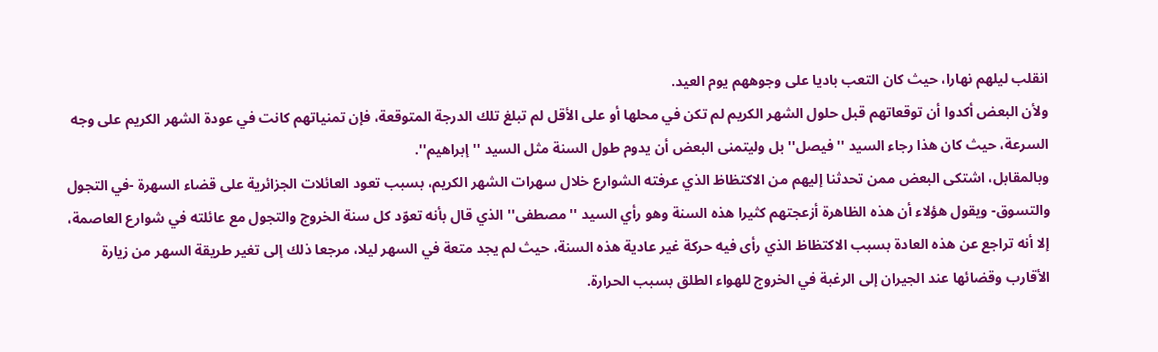انقلب ليلهم نهارا، حيث كان التعب باديا على وجوههم يوم العيد.
ولأن البعض أكدوا أن توقعاتهم قبل حلول الشهر الكريم لم تكن في محلها أو على الأقل لم تبلغ تلك الدرجة المتوقعة، فإن تمنياتهم كانت في عودة الشهر الكريم على وجه السرعة، حيث كان هذا رجاء السيد ''فيصل'' بل وليتمنى البعض أن يدوم طول السنة مثل السيد ''إبراهيم''.
وبالمقابل، اشتكى البعض ممن تحدثنا إليهم من الاكتظاظ الذي عرفته الشوارع خلال سهرات الشهر الكريم، بسبب تعود العائلات الجزائرية على قضاء السهرة -في التجول والتسوق- ويقول هؤلاء أن هذه الظاهرة أزعجتهم كثيرا هذه السنة وهو رأي السيد ''مصطفى'' الذي قال بأنه تعوّد كل سنة الخروج والتجول مع عائلته في شوارع العاصمة، إلا أنه تراجع عن هذه العادة بسبب الاكتظاظ الذي رأى فيه حركة غير عادية هذه السنة، حيث لم يجد متعة في السهر ليلا، مرجعا ذلك إلى تغير طريقة السهر من زيارة الأقارب وقضائها عند الجيران إلى الرغبة في الخروج للهواء الطلق بسبب الحرارة.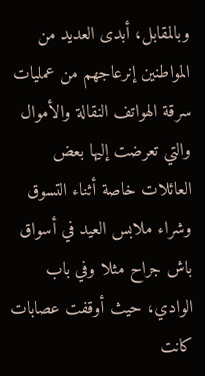وبالمقابل، أبدى العديد من المواطنين إنرعاجهم من عمليات سرقة الهواتف النقالة والأموال والتي تعرضت إليها بعض العائلات خاصة أثناء التسوق وشراء ملابس العيد في أسواق باش جراح مثلا وفي باب الوادي، حيث أوقفت عصابات كانت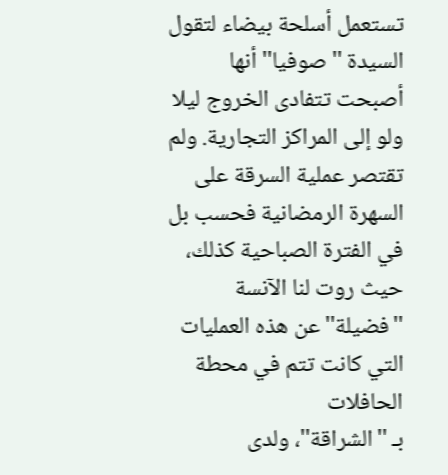تستعمل أسلحة بيضاء لتقول السيدة ''صوفيا'' أنها أصبحت تتفادى الخروج ليلا ولو إلى المراكز التجارية. ولم تقتصر عملية السرقة على السهرة الرمضانية فحسب بل في الفترة الصباحية كذلك، حيث روت لنا الآنسة ''فضيلة'' عن هذه العمليات التي كانت تتم في محطة الحافلات
بـ ''الشراقة''، ولدى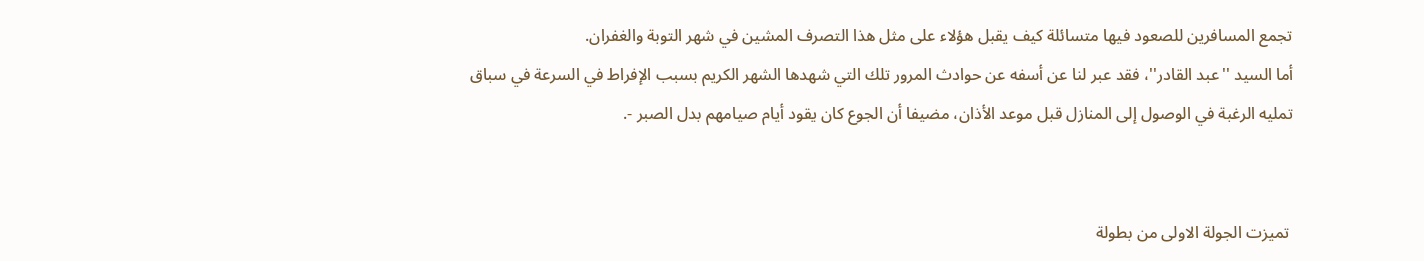تجمع المسافرين للصعود فيها متسائلة كيف يقبل هؤلاء على مثل هذا التصرف المشين في شهر التوبة والغفران.
أما السيد ''عبد القادر''، فقد عبر لنا عن أسفه عن حوادث المرور تلك التي شهدها الشهر الكريم بسبب الإفراط في السرعة في سباق تمليه الرغبة في الوصول إلى المنازل قبل موعد الأذان، مضيفا أن الجوع كان يقود أيام صيامهم بدل الصبر -.


 تميزت الجولة الاولى من بطولة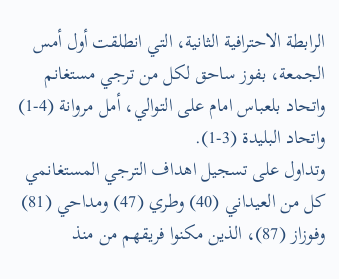الرابطة الاحترافية الثانية، التي انطلقت أول أمس الجمعة، بفوز ساحق لكل من ترجي مستغانم واتحاد بلعباس امام على التوالي، أمل مروانة (4-1) واتحاد البليدة (3-1).
وتداول على تسجيل اهداف الترجي المستغانمي كل من العيداني (40) وطري (47) ومداحي (81) وفوزاز (87)، الذين مكنوا فريقهم من منذ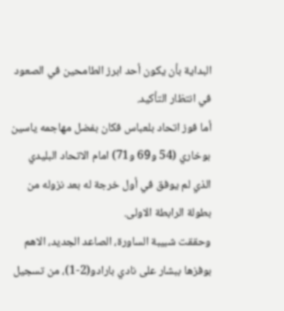البداية بأن يكون أحد ابرز الطامحين في الصعود في انتظار التأكيد.
أما فوز اتحاد بلعباس فكان بفضل مهاجمه ياسين بوخاري (54 و69 و71) امام الاتحاد البليدي الذي لم يوفق في أول خرجة له بعد نزوله من بطولة الرابطة الاولى.
وحققت شبيبة الساورة، الصاعد الجديد، الاهم بوفزها ببشار على نادي بارادو(2-1)، من تسجيل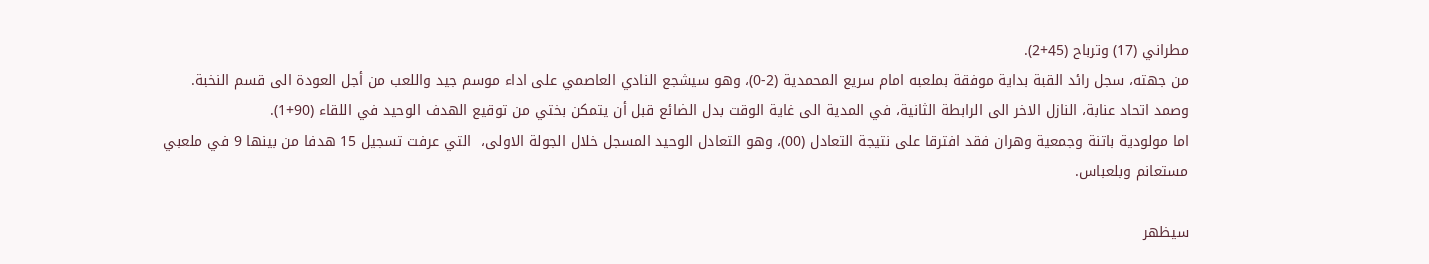مطراني (17) وترباح (45+2).
من جهته، سجل رائد القبة بداية موفقة بملعبه امام سريع المحمدية (2-0)، وهو سيشجع النادي العاصمي على اداء موسم جيد واللعب من أجل العودة الى قسم النخبة.
وصمد اتحاد عنابة، النازل الاخر الى الرابطة الثانية، في المدية الى غاية الوقت بدل الضائع قبل أن يتمكن بختي من توقيع الهدف الوحيد في اللقاء (90+1).
اما مولودية باتنة وجمعية وهران فقد افترقا على نتيجة التعادل (00)، وهو التعادل الوحيد المسجل خلال الجولة الاولى،  التي عرفت تسجيل 15 هدفا من بينها 9 في ملعبي مستعانم وبلعباس.

سيظهر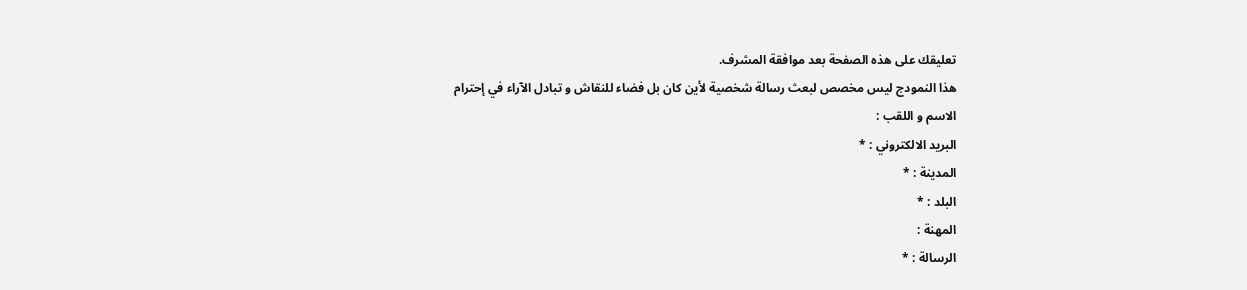تعليقك على هذه الصفحة بعد موافقة المشرف.
هذا النمودج ليس مخصص لبعث رسالة شخصية لأين كان بل فضاء للنقاش و تبادل الآراء في إحترام
الاسم و اللقب :
البريد الالكتروني : *
المدينة : *
البلد : *
المهنة :
الرسالة : *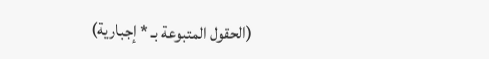(الحقول المتبوعة بـ * إجبارية)